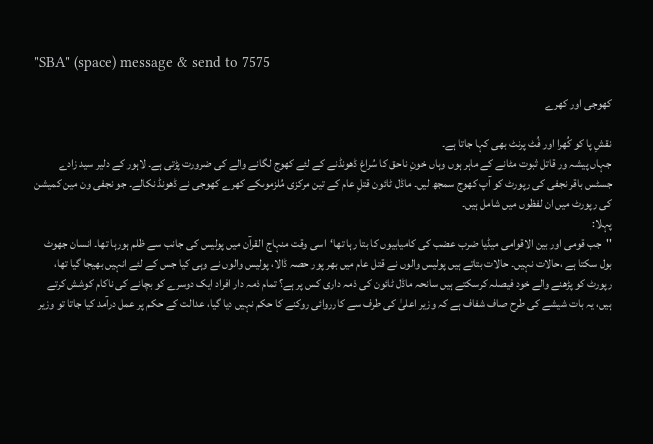"SBA" (space) message & send to 7575

کھوجی اور کھرے

نقشِ پا کو کُھرا اور فُٹ پرنٹ بھی کہا جاتا ہے۔
جہاں پیشہ ور قاتل ثبوت مٹانے کے ماہر ہوں وہاں خونِ ناحق کا سُراغ ڈھونڈنے کے لئے کھوج لگانے والے کی ضرورت پڑتی ہے۔ لاہور کے دلیر سید زادے جسٹس باقر نجفی کی رپورٹ کو آپ کھوج سمجھ لیں۔ ماڈل ٹائون قتلِ عام کے تین مرکزی مُلزموںکے کھرے کھوجی نے ڈھونڈ نکالے۔ جو نجفی ون مین کمیشن کی رپورٹ میں ان لفظوں میں شامل ہیں۔
پہلا:
''جب قومی اور بین الاقوامی میڈیا ضرب عضب کی کامیابیوں کا بتا رہا تھا‘اسی وقت منہاج القرآن میں پولیس کی جانب سے ظلم ہورہا تھا۔ انسان جھوٹ بول سکتا ہے ،حالات نہیں۔ حالات بتاتے ہیں پولیس والوں نے قتل عام میں بھر پور حصہ ڈالا، پولیس والوں نے وہی کیا جس کے لئے انہیں بھیجا گیا تھا، رپورٹ کو پڑھنے والے خود فیصلہ کرسکتے ہیں سانحہ ماڈل ٹائون کی ذمہ داری کس پر ہے؟ تمام ذمہ دار افراد ایک دوسرے کو بچانے کی ناکام کوشش کرتے ہیں، یہ بات شیشے کی طرح صاف شفاف ہے کہ وزیر اعلیٰ کی طرف سے کارروائی روکنے کا حکم نہیں دیا گیا، عدالت کے حکم پر عمل درآمد کیا جاتا تو وزیر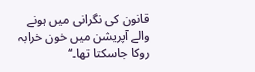قانون کی نگرانی میں ہونے والے آپریشن میں خون خرابہ روکا جاسکتا تھا۔‘‘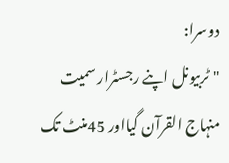دوسرا:
"ٹربیونل اپنے رجسٹرار سمیت منہاج القرآن گیااور 45منٹ تک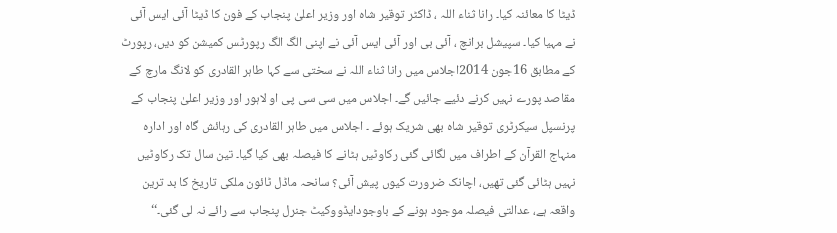ڈیٹا کا معائنہ کیا۔ رانا ثناء اللہ ، ڈاکٹر توقیر شاہ اور وزیر اعلیٰ پنجاب کے فون کا ڈیٹا آئی ایس آئی نے مہیا کیا۔ سپیشل برانچ ، آئی بی اور آئی ایس آئی نے اپنی الگ الگ رپورٹس کمیشن کو دیں، رپورٹ کے مطابق 16جون 2014اجلاس میں رانا ثناء اللہ نے سختی سے کہا طاہر القادری کو لانگ مارچ کے مقاصد پورے نہیں کرنے دئیے جائیں گے۔ اجلاس میں سی سی پی او لاہور اور وزیر اعلیٰ پنجاب کے پرنسپل سیکرٹری توقیر شاہ بھی شریک ہوئے ۔ اجلاس میں طاہر القادری کی رہائش گاہ اور ادارہ منہاج القرآن کے اطراف میں لگائی گئی رکاوٹیں ہٹانے کا فیصلہ بھی کیا گیا۔ تین سال تک رکاوٹیں نہیں ہٹائی گئی تھیں، اچانک ضرورت کیوں پیش آئی؟ سانحہ ماڈل ٹائون ملکی تاریخ کا بد ترین واقعہ ہے، عدالتی فیصلہ موجود ہونے کے باوجودایڈووکیٹ جنرل پنجاب سے رائے نہ لی گئی۔‘‘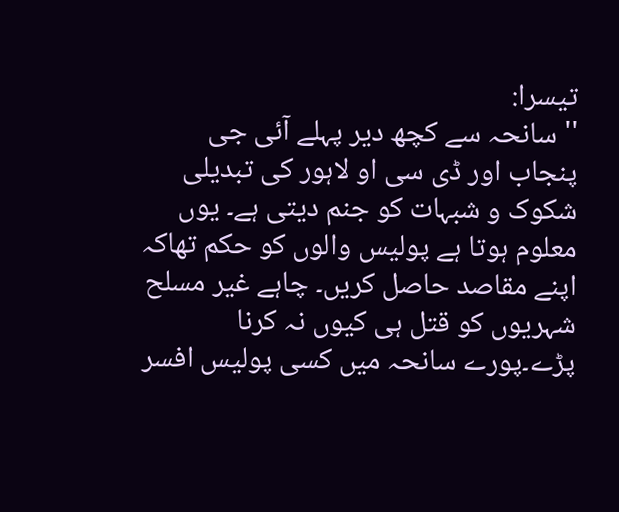تیسرا:
''سانحہ سے کچھ دیر پہلے آئی جی پنجاب اور ڈی سی او لاہور کی تبدیلی شکوک و شبہات کو جنم دیتی ہے۔ یوں معلوم ہوتا ہے پولیس والوں کو حکم تھاکہ اپنے مقاصد حاصل کریں۔ چاہے غیر مسلح شہریوں کو قتل ہی کیوں نہ کرنا پڑے۔پورے سانحہ میں کسی پولیس افسر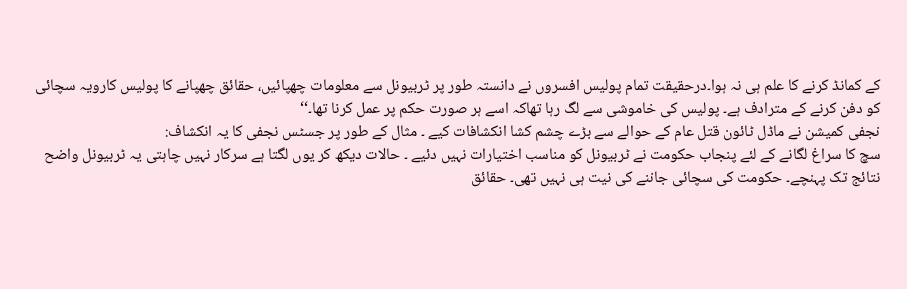کے کمانڈ کرنے کا علم ہی نہ ہوا۔درحقیقت تمام پولیس افسروں نے دانستہ طور پر ٹربیونل سے معلومات چھپائیں، حقائق چھپانے کا پولیس کارویہ سچائی کو دفن کرنے کے مترادف ہے۔ پولیس کی خاموشی سے لگ رہا تھاکہ اسے ہر صورت حکم پر عمل کرنا تھا۔‘‘
نجفی کمیشن نے ماڈل ٹائون قتل عام کے حوالے سے بڑے چشم کشا انکشافات کیے ۔ مثال کے طور پر جسٹس نجفی کا یہ انکشاف:
سچ کا سراغ لگانے کے لئے پنجاب حکومت نے ٹربیونل کو مناسب اختیارات نہیں دئیے ۔ حالات دیکھ کر یوں لگتا ہے سرکار نہیں چاہتی یہ ٹربیونل واضح نتائج تک پہنچے۔ حکومت کی سچائی جاننے کی نیت ہی نہیں تھی۔ حقائق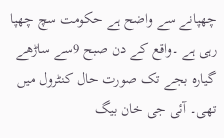چھپانے سے واضح ہے حکومت سچ چھپا رہی ہے ۔واقع کے دن صبح 9سے ساڑھے گیارہ بجے تک صورت حال کنٹرول میں تھی۔ آئی جی خان بیگ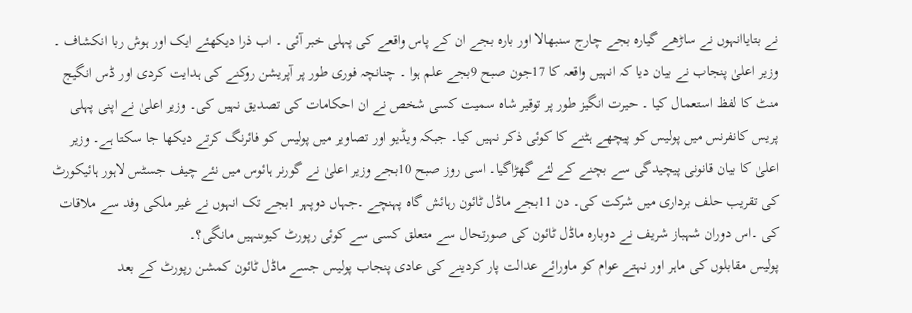نے بتایاانہوں نے ساڑھے گیارہ بجے چارج سنبھالا اور بارہ بجے ان کے پاس واقعے کی پہلی خبر آئی ۔ اب ذرا دیکھئے ایک اور ہوش ربا انکشاف ۔
وزیر اعلیٰ پنجاب نے بیان دیا کہ انہیں واقعہ کا 17جون صبح 9بجے علم ہوا ۔ چنانچہ فوری طور پر آپریشن روکنے کی ہدایت کردی اور ڈس انگیج منٹ کا لفظ استعمال کیا ۔ حیرت انگیز طور پر توقیر شاہ سمیت کسی شخص نے ان احکامات کی تصدیق نہیں کی۔ وزیر اعلیٰ نے اپنی پہلی پریس کانفرنس میں پولیس کو پیچھے ہٹنے کا کوئی ذکر نہیں کیا۔ جبکہ ویڈیو اور تصاویر میں پولیس کو فائرنگ کرتے دیکھا جا سکتا ہے۔ وزیر اعلیٰ کا بیان قانونی پیچیدگی سے بچنے کے لئے گھڑاگیا۔ اسی روز صبح 10بجے وزیر اعلیٰ نے گورنر ہائوس میں نئے چیف جسٹس لاہور ہائیکورٹ کی تقریب حلف برداری میں شرکت کی۔ دن 11بجے ماڈل ٹائون رہائش گاہ پہنچے ۔جہاں دوپہر 1بجے تک انہوں نے غیر ملکی وفد سے ملاقات کی ۔اس دوران شہباز شریف نے دوبارہ ماڈل ٹائون کی صورتحال سے متعلق کسی سے کوئی رپورٹ کیوںنہیں مانگی؟۔
پولیس مقابلوں کی ماہر اور نہتے عوام کو ماورائے عدالت پار کردینے کی عادی پنجاب پولیس جسے ماڈل ٹائون کمشن رپورٹ کے بعد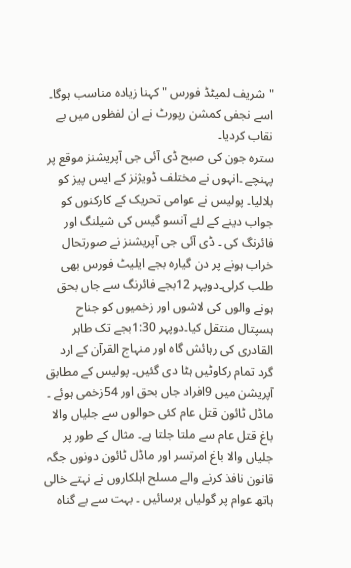"شریف لمیٹڈ فورس " کہنا زیادہ مناسب ہوگا۔ اسے نجفی کمشن رپورٹ نے ان لفظوں میں بے نقاب کردیا۔
سترہ جون کی صبح ڈی آئی جی آپریشنز موقع پر پہنچے ۔انہوں نے مختلف ڈویژنز کے ایس پیز کو بلالیا۔ پولیس نے عوامی تحریک کے کارکنوں کو جواب دینے کے لئے آنسو گیس کی شیلنگ اور فائرنگ کی ۔ ڈی آئی جی آپریشنز نے صورتحال خراب ہونے پر دن گیارہ بجے ایلیٹ فورس بھی طلب کرلی۔دوپہر 12بجے فائرنگ سے جاں بحق ہونے والوں کی لاشوں اور زخمیوں کو جناح ہسپتال منتقل کیا۔دوپہر 1:30بجے تک طاہر القادری کی رہائش گاہ اور منہاج القرآن کے ارد گرد تمام رکاوٹیں ہٹا دی گئیں۔ پولیس کے مطابق آپریشن میں 9افراد جاں بحق اور 54زخمی ہوئے ۔
ماڈل ٹائون قتل عام کئی حوالوں سے جلیاں والا باغ قتل عام سے ملتا جلتا ہے۔ مثال کے طور پر جلیاں والا باغ امرتسر اور ماڈل ٹائون دونوں جگہ قانون نافذ کرنے والے مسلح اہلکاروں نے نہتے خالی ہاتھ عوام پر گولیاں برسائیں ۔ بہت سے بے گناہ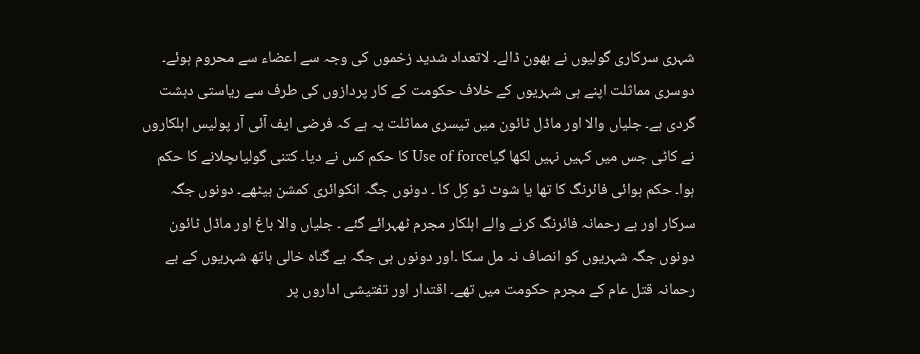شہری سرکاری گولیوں نے بھون ڈالے۔ لاتعداد شدید زخموں کی وجہ سے اعضاء سے محروم ہوئے۔ دوسری مماثلت اپنے ہی شہریوں کے خلاف حکومت کے کار پردازوں کی طرف سے ریاستی دہشت گردی ہے۔ جلیاں والا اور ماڈل ٹائون میں تیسری مماثلت یہ ہے کہ فرضی ایف آئی آر پولیس اہلکاروں نے کاٹی جس میں کہیں نہیں لکھا گیاUse of force کا حکم کس نے دیا۔ کتنی گولیاںچلانے کا حکم ہوا۔ حکم ہوائی فائرنگ کا تھا یا شوٹ ٹو کِل کا ۔ دونوں جگہ انکوائری کمشن بیٹھے۔ دونوں جگہ سرکار اور بے رحمانہ فائرنگ کرنے والے اہلکار مجرم ٹھہرائے گئے ۔ جلیاں والا باغ اور ماڈل ٹائون دونوں جگہ شہریوں کو انصاف نہ مل سکا ۔اور دونوں ہی جگہ بے گناہ خالی ہاتھ شہریوں کے بے رحمانہ قتل عام کے مجرم حکومت میں تھے۔ اقتدار اور تفتیشی اداروں پر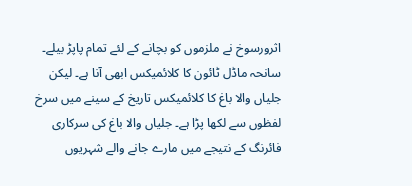اثرورسوخ نے ملزموں کو بچانے کے لئے تمام پاپڑ بیلے۔
سانحہ ماڈل ٹائون کا کلائمیکس ابھی آنا ہے۔ لیکن جلیاں والا باغ کا کلائمیکس تاریخ کے سینے میں سرخ لفظوں سے لکھا پڑا ہے۔ جلیاں والا باغ کی سرکاری فائرنگ کے نتیجے میں مارے جانے والے شہریوں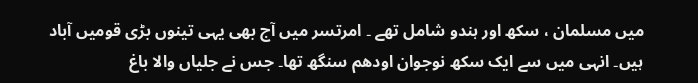میں مسلمان ، سکھ اور ہندو شامل تھے ۔ امرتسر میں آج بھی یہی تینوں بڑی قومیں آباد ہیں۔ انہی میں سے ایک سکھ نوجوان اودھم سنگھ تھا۔ جس نے جلیاں والا باغ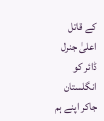کے قاتل اعلیٰ جنرل ڈائر کو انگلستان جاکر اپنے ہم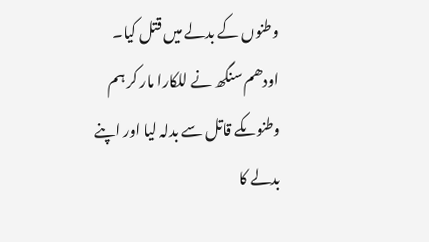وطنوں کے بدلے میں قتل کیا۔ اودھم سنگھ نے للکارا مار کر ہم وطنوںکے قاتل سے بدلہ لیا اور اپنے بدلے کا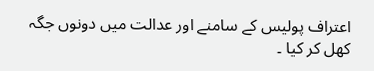اعتراف پولیس کے سامنے اور عدالت میں دونوں جگہ کھل کر کیا ۔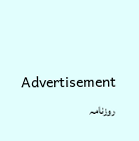Advertisement
روزنامہ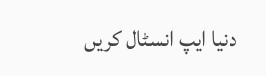دنیا ایپ انسٹال کریں